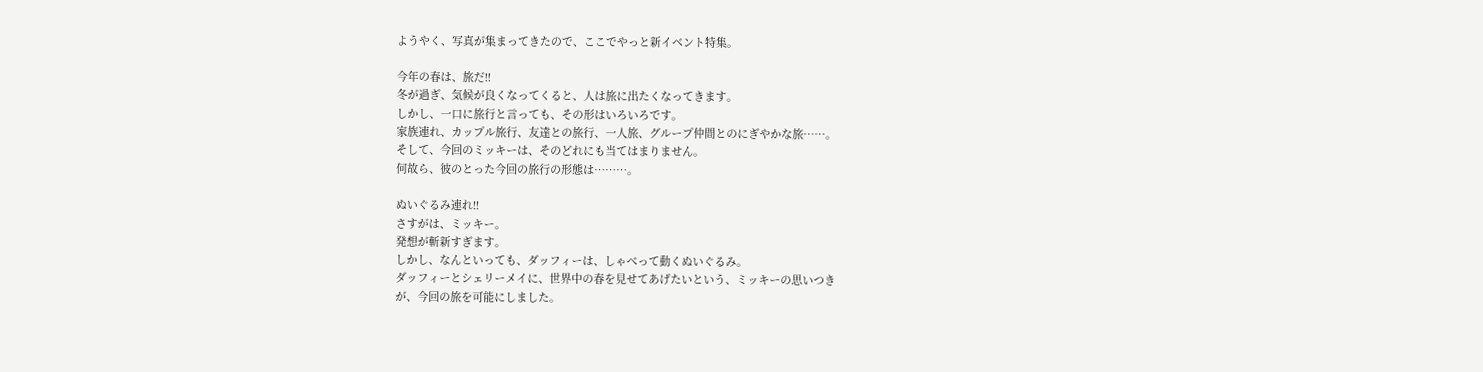ようやく、写真が集まってきたので、ここでやっと新イベント特集。

今年の春は、旅だ!!
冬が過ぎ、気候が良くなってくると、人は旅に出たくなってきます。
しかし、一口に旅行と言っても、その形はいろいろです。
家族連れ、カップル旅行、友達との旅行、一人旅、グループ仲間とのにぎやかな旅……。
そして、今回のミッキーは、そのどれにも当てはまりません。
何故ら、彼のとった今回の旅行の形態は………。

ぬいぐるみ連れ!!
さすがは、ミッキー。
発想が斬新すぎます。
しかし、なんといっても、ダッフィーは、しゃべって動くぬいぐるみ。
ダッフィーとシェリーメイに、世界中の春を見せてあげたいという、ミッキーの思いつき
が、今回の旅を可能にしました。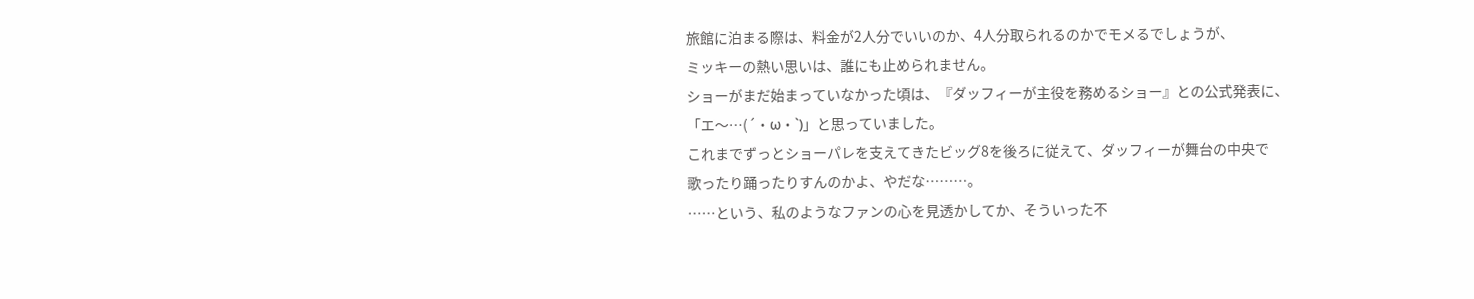旅館に泊まる際は、料金が2人分でいいのか、4人分取られるのかでモメるでしょうが、
ミッキーの熱い思いは、誰にも止められません。
ショーがまだ始まっていなかった頃は、『ダッフィーが主役を務めるショー』との公式発表に、
「エ〜…(´・ω・`)」と思っていました。
これまでずっとショーパレを支えてきたビッグ8を後ろに従えて、ダッフィーが舞台の中央で
歌ったり踊ったりすんのかよ、やだな………。
……という、私のようなファンの心を見透かしてか、そういった不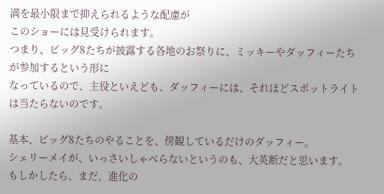満を最小限まで抑えられるような配慮が
このショーには見受けられます。
つまり、ビッグ8たちが披露する各地のお祭りに、ミッキーやダッフィーたちが参加するという形に
なっているので、主役といえども、ダッフィーには、それほどスポットライトは当たらないのです。

基本、ビッグ8たちのやることを、傍観しているだけのダッフィー。
シェリーメイが、いっさいしゃべらないというのも、大英断だと思います。
もしかしたら、まだ、進化の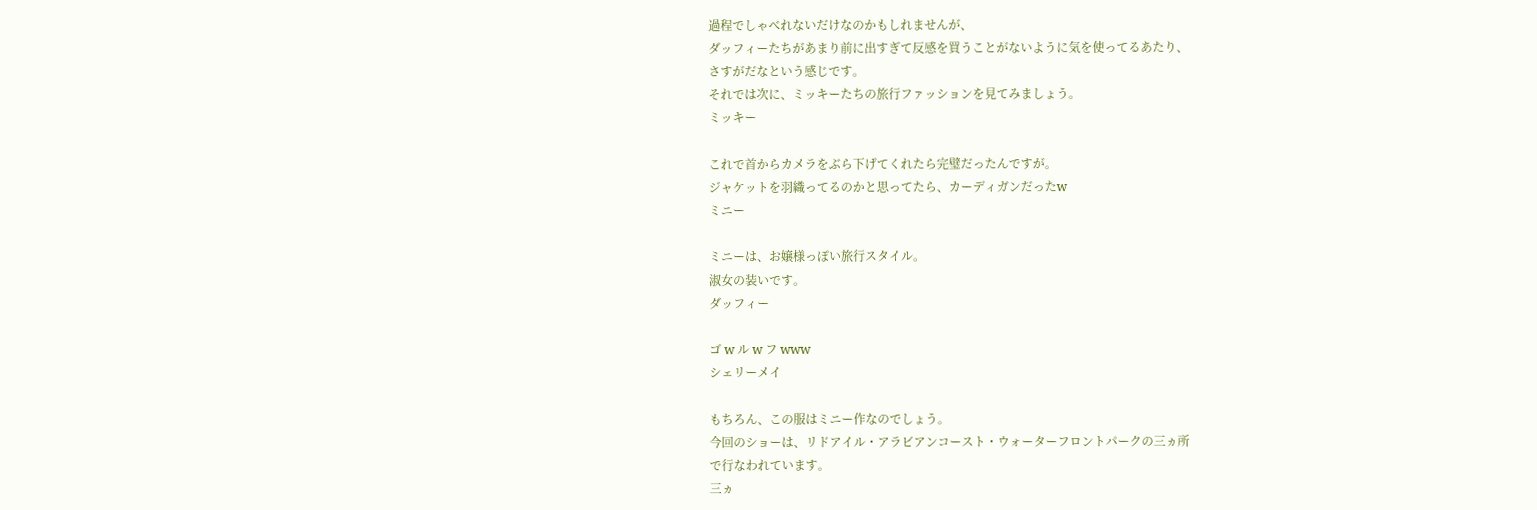過程でしゃべれないだけなのかもしれませんが、
ダッフィーたちがあまり前に出すぎて反感を買うことがないように気を使ってるあたり、
さすがだなという感じです。
それでは次に、ミッキーたちの旅行ファッションを見てみましょう。
ミッキー

これで首からカメラをぶら下げてくれたら完璧だったんですが。
ジャケットを羽織ってるのかと思ってたら、カーディガンだったw
ミニー

ミニーは、お嬢様っぽい旅行スタイル。
淑女の装いです。
ダッフィー

ゴ w ル w フ www
シェリーメイ

もちろん、この服はミニー作なのでしょう。
今回のショーは、リドアイル・アラビアンコースト・ウォーターフロントパークの三ヵ所
で行なわれています。
三ヵ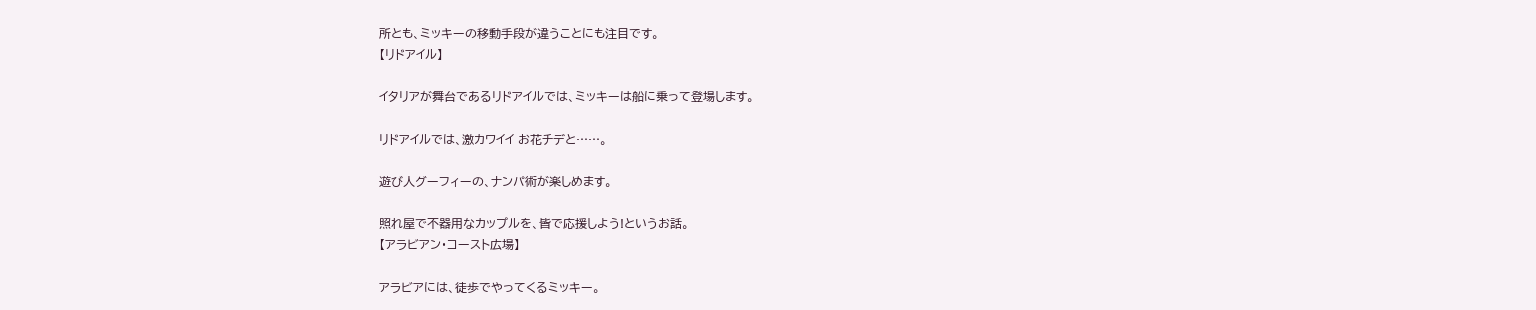所とも、ミッキーの移動手段が違うことにも注目です。
【リドアイル】

イタリアが舞台であるリドアイルでは、ミッキーは船に乗って登場します。

リドアイルでは、激カワイイ お花チデと……。

遊び人グーフィーの、ナンパ術が楽しめます。

照れ屋で不器用なカップルを、皆で応援しよう!というお話。
【アラビアン・コースト広場】

アラビアには、徒歩でやってくるミッキー。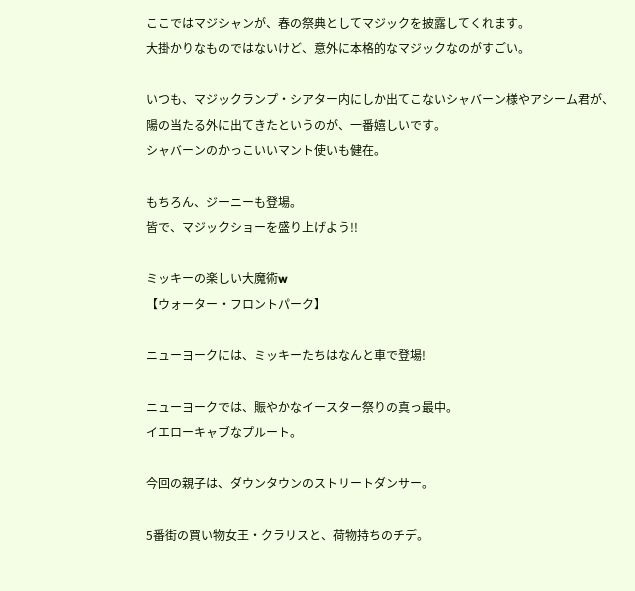ここではマジシャンが、春の祭典としてマジックを披露してくれます。
大掛かりなものではないけど、意外に本格的なマジックなのがすごい。

いつも、マジックランプ・シアター内にしか出てこないシャバーン様やアシーム君が、
陽の当たる外に出てきたというのが、一番嬉しいです。
シャバーンのかっこいいマント使いも健在。

もちろん、ジーニーも登場。
皆で、マジックショーを盛り上げよう!!

ミッキーの楽しい大魔術w
【ウォーター・フロントパーク】

ニューヨークには、ミッキーたちはなんと車で登場!

ニューヨークでは、賑やかなイースター祭りの真っ最中。
イエローキャブなプルート。

今回の親子は、ダウンタウンのストリートダンサー。

5番街の買い物女王・クラリスと、荷物持ちのチデ。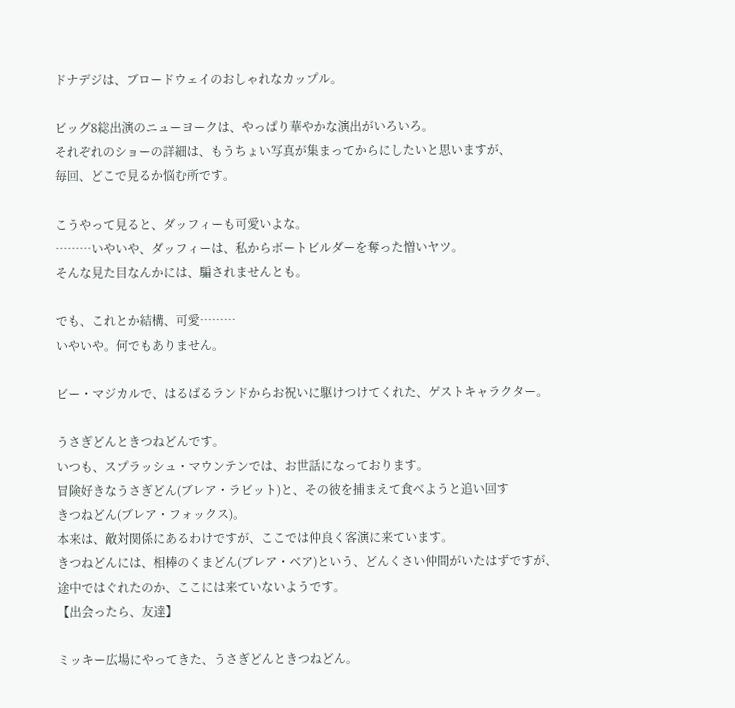ドナデジは、ブロードウェイのおしゃれなカップル。

ビッグ8総出演のニューヨークは、やっぱり華やかな演出がいろいろ。
それぞれのショーの詳細は、もうちょい写真が集まってからにしたいと思いますが、
毎回、どこで見るか悩む所です。

こうやって見ると、ダッフィーも可愛いよな。
………いやいや、ダッフィーは、私からボートビルダーを奪った憎いヤツ。
そんな見た目なんかには、騙されませんとも。

でも、これとか結構、可愛………
いやいや。何でもありません。

ビー・マジカルで、はるばるランドからお祝いに駆けつけてくれた、ゲストキャラクター。

うさぎどんときつねどんです。
いつも、スプラッシュ・マウンテンでは、お世話になっております。
冒険好きなうさぎどん(ブレア・ラビット)と、その彼を捕まえて食べようと追い回す
きつねどん(ブレア・フォックス)。
本来は、敵対関係にあるわけですが、ここでは仲良く客演に来ています。
きつねどんには、相棒のくまどん(ブレア・ベア)という、どんくさい仲間がいたはずですが、
途中ではぐれたのか、ここには来ていないようです。
【出会ったら、友達】

ミッキー広場にやってきた、うさぎどんときつねどん。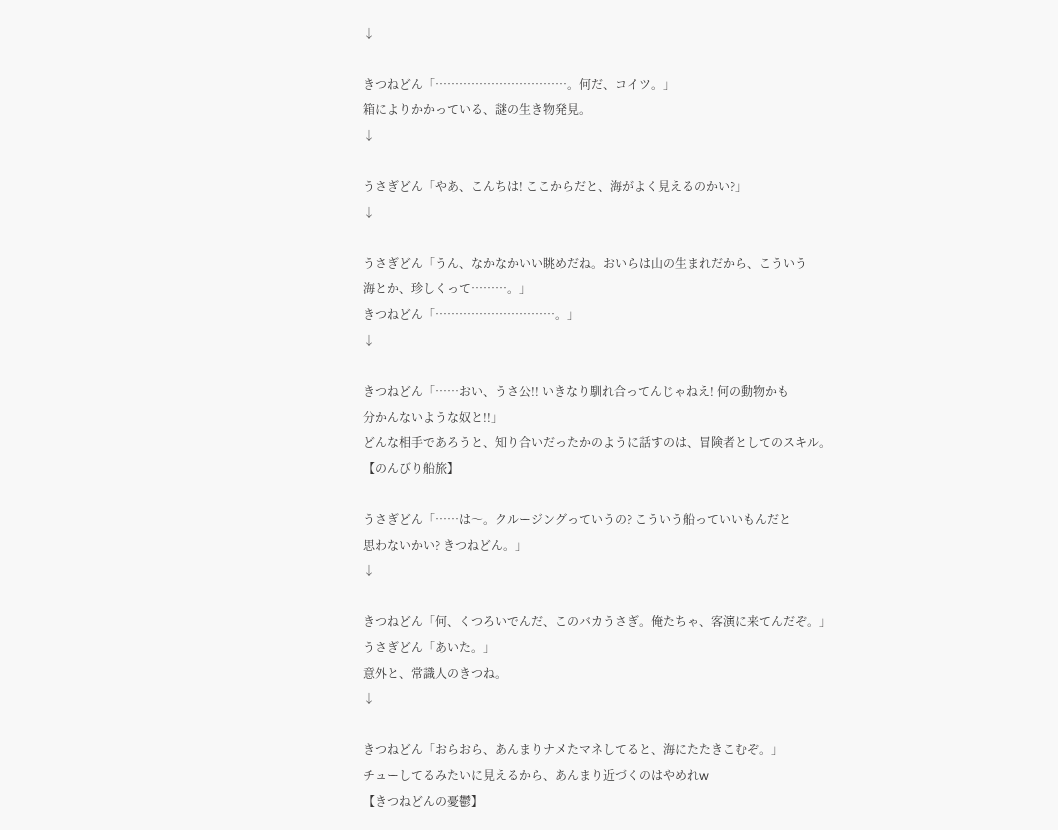↓

きつねどん「……………………………。何だ、コイツ。」
箱によりかかっている、謎の生き物発見。
↓

うさぎどん「やあ、こんちは! ここからだと、海がよく見えるのかい?」
↓

うさぎどん「うん、なかなかいい眺めだね。おいらは山の生まれだから、こういう
海とか、珍しくって………。」
きつねどん「…………………………。」
↓

きつねどん「……おい、うさ公!! いきなり馴れ合ってんじゃねえ! 何の動物かも
分かんないような奴と!!」
どんな相手であろうと、知り合いだったかのように話すのは、冒険者としてのスキル。
【のんびり船旅】

うさぎどん「……は〜。クルージングっていうの? こういう船っていいもんだと
思わないかい? きつねどん。」
↓

きつねどん「何、くつろいでんだ、このバカうさぎ。俺たちゃ、客演に来てんだぞ。」
うさぎどん「あいた。」
意外と、常識人のきつね。
↓

きつねどん「おらおら、あんまりナメたマネしてると、海にたたきこむぞ。」
チューしてるみたいに見えるから、あんまり近づくのはやめれw
【きつねどんの憂鬱】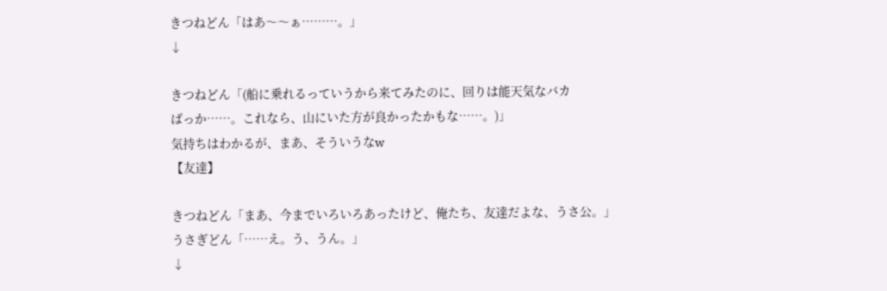きつねどん「はあ〜〜ぁ………。」
↓

きつねどん「(船に乗れるっていうから来てみたのに、回りは能天気なバカ
ばっか……。これなら、山にいた方が良かったかもな……。)」
気持ちはわかるが、まあ、そういうなw
【友達】

きつねどん「まあ、今までいろいろあったけど、俺たち、友達だよな、うさ公。」
うさぎどん「……え。う、うん。」
↓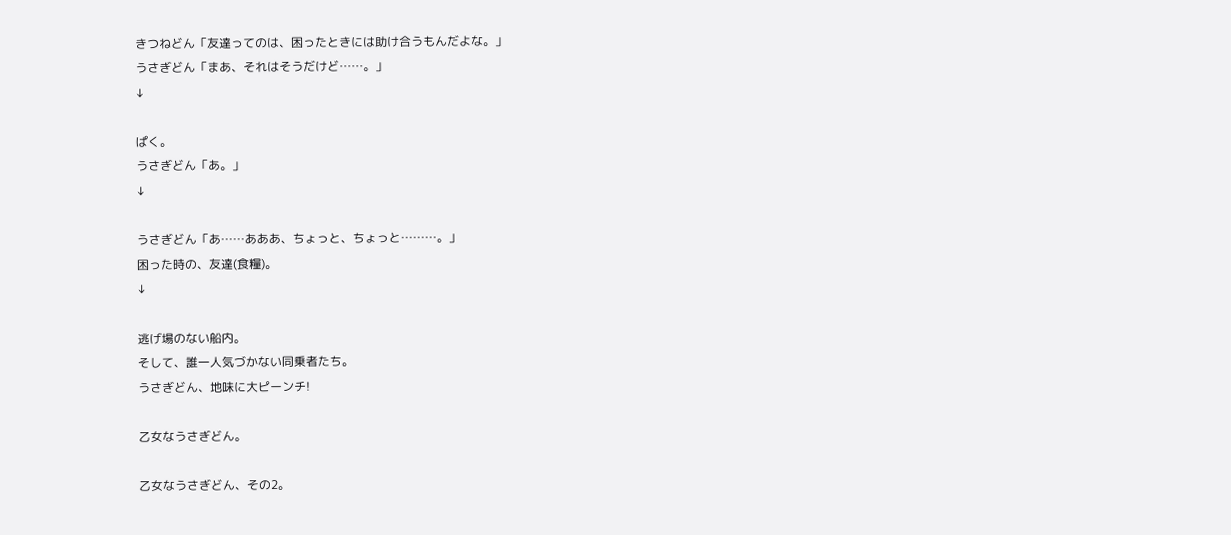きつねどん「友達ってのは、困ったときには助け合うもんだよな。」
うさぎどん「まあ、それはそうだけど……。」
↓

ぱく。
うさぎどん「あ。」
↓

うさぎどん「あ……あああ、ちょっと、ちょっと………。」
困った時の、友達(食糧)。
↓

逃げ場のない船内。
そして、誰一人気づかない同乗者たち。
うさぎどん、地味に大ピーンチ!

乙女なうさぎどん。

乙女なうさぎどん、その2。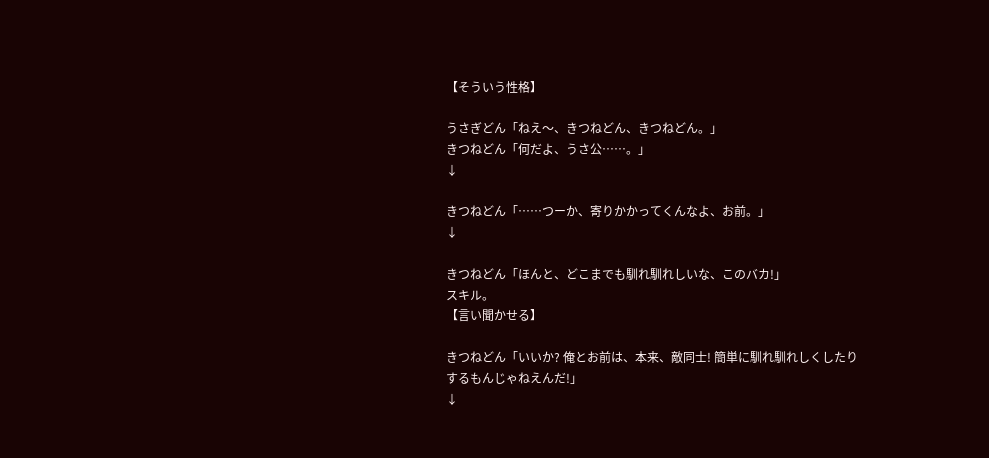【そういう性格】

うさぎどん「ねえ〜、きつねどん、きつねどん。」
きつねどん「何だよ、うさ公……。」
↓

きつねどん「……つーか、寄りかかってくんなよ、お前。」
↓

きつねどん「ほんと、どこまでも馴れ馴れしいな、このバカ!」
スキル。
【言い聞かせる】

きつねどん「いいか? 俺とお前は、本来、敵同士! 簡単に馴れ馴れしくしたり
するもんじゃねえんだ!」
↓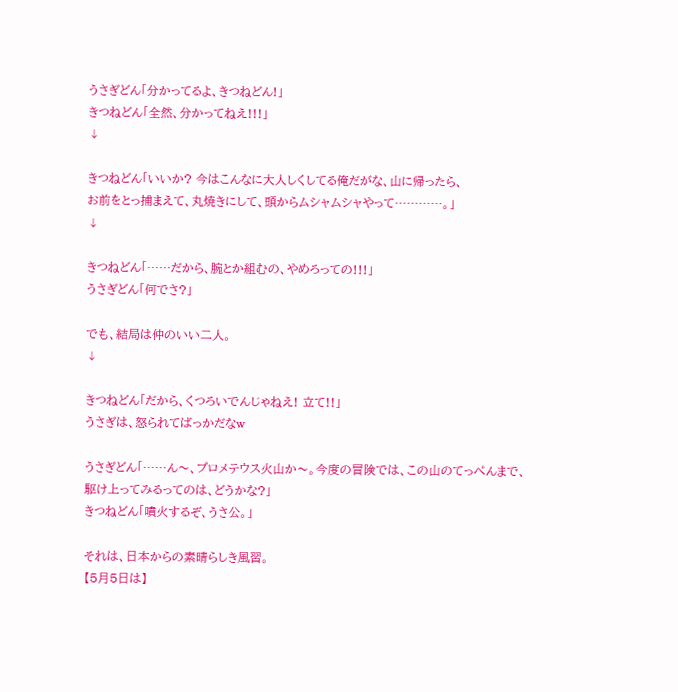うさぎどん「分かってるよ、きつねどん!」
きつねどん「全然、分かってねえ!!!」
↓

きつねどん「いいか? 今はこんなに大人しくしてる俺だがな、山に帰ったら、
お前をとっ捕まえて、丸焼きにして、頭からムシャムシャやって…………。」
↓

きつねどん「……だから、腕とか組むの、やめろっての!!!」
うさぎどん「何でさ?」

でも、結局は仲のいい二人。
↓

きつねどん「だから、くつろいでんじゃねえ! 立て!!」
うさぎは、怒られてばっかだなw

うさぎどん「……ん〜、プロメテウス火山か〜。今度の冒険では、この山のてっぺんまで、
駆け上ってみるってのは、どうかな?」
きつねどん「噴火するぞ、うさ公。」

それは、日本からの素晴らしき風習。
【5月5日は】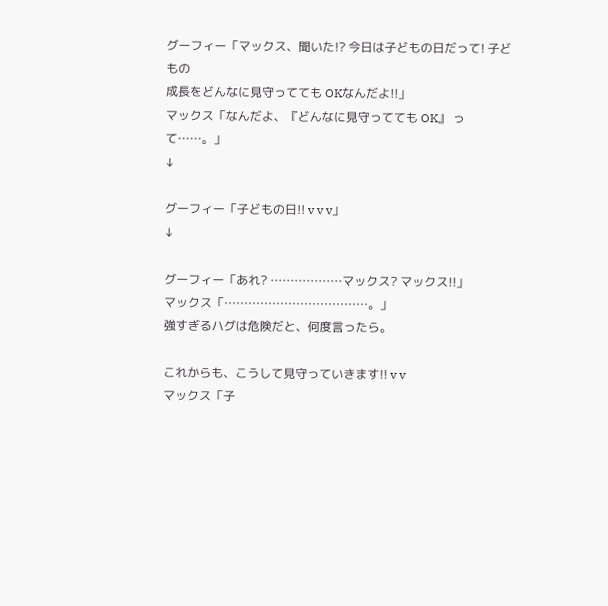グーフィー「マックス、聞いた!? 今日は子どもの日だって! 子どもの
成長をどんなに見守ってても OKなんだよ!!」
マックス「なんだよ、『どんなに見守ってても OK』 って……。」
↓

グーフィー「子どもの日!! v v v」
↓

グーフィー「あれ? ………………マックス? マックス!!」
マックス「………………………………。」
強すぎるハグは危険だと、何度言ったら。

これからも、こうして見守っていきます!! v v
マックス「子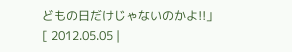どもの日だけじゃないのかよ!!」
[ 2012.05.05 |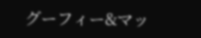グーフィー&マッ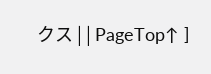クス | | PageTop↑ ]